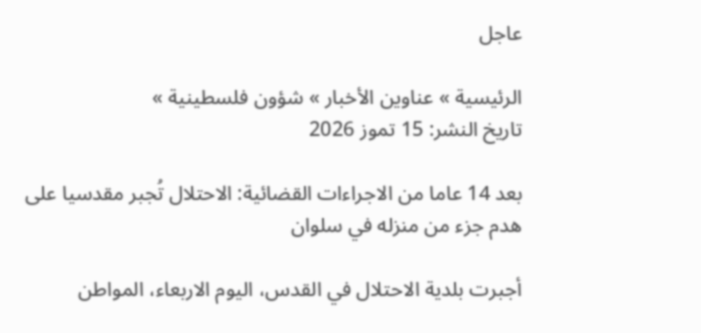عاجل

الرئيسية » عناوين الأخبار » شؤون فلسطينية »
تاريخ النشر: 15 تموز 2026

بعد 14 عاما من الاجراءات القضائية: الاحتلال تُجبر مقدسيا على هدم جزء من منزله في سلوان

أجبرت بلدية الاحتلال في القدس، اليوم الاربعاء، المواطن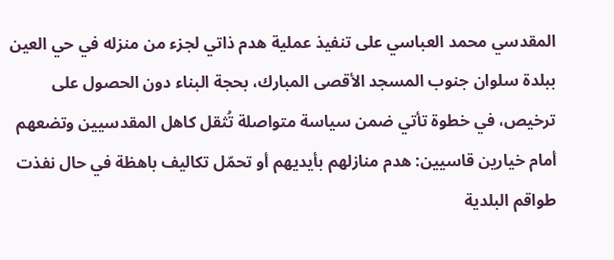المقدسي محمد العباسي على تنفيذ عملية هدم ذاتي لجزء من منزله في حي العين ببلدة سلوان جنوب المسجد الأقصى المبارك، بحجة البناء دون الحصول على ترخيص، في خطوة تأتي ضمن سياسة متواصلة تُثقل كاهل المقدسيين وتضعهم أمام خيارين قاسيين: هدم منازلهم بأيديهم أو تحمّل تكاليف باهظة في حال نفذت طواقم البلدية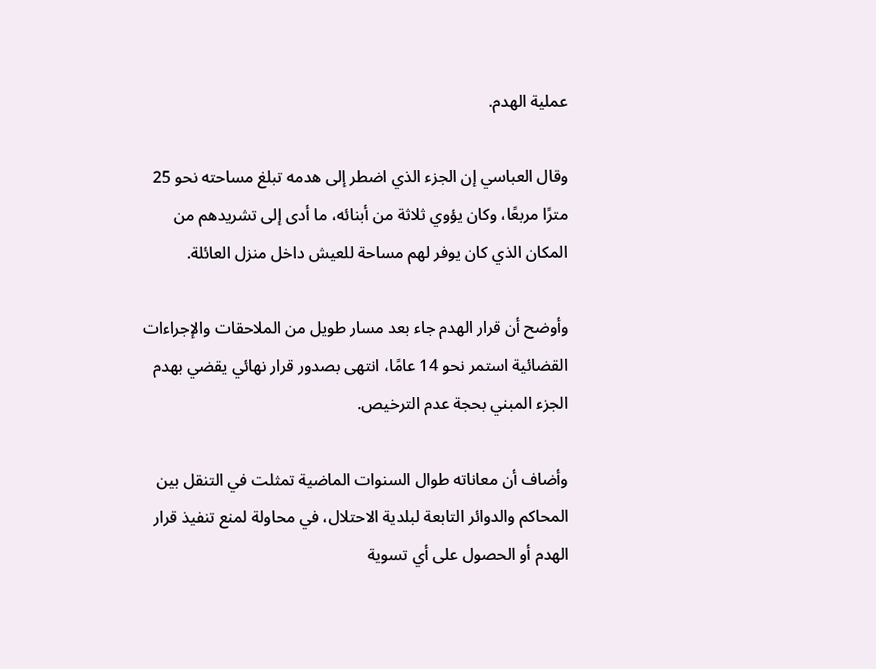عملية الهدم.

وقال العباسي إن الجزء الذي اضطر إلى هدمه تبلغ مساحته نحو 25 مترًا مربعًا، وكان يؤوي ثلاثة من أبنائه، ما أدى إلى تشريدهم من المكان الذي كان يوفر لهم مساحة للعيش داخل منزل العائلة.

وأوضح أن قرار الهدم جاء بعد مسار طويل من الملاحقات والإجراءات القضائية استمر نحو 14 عامًا، انتهى بصدور قرار نهائي يقضي بهدم الجزء المبني بحجة عدم الترخيص.

وأضاف أن معاناته طوال السنوات الماضية تمثلت في التنقل بين المحاكم والدوائر التابعة لبلدية الاحتلال، في محاولة لمنع تنفيذ قرار الهدم أو الحصول على أي تسوية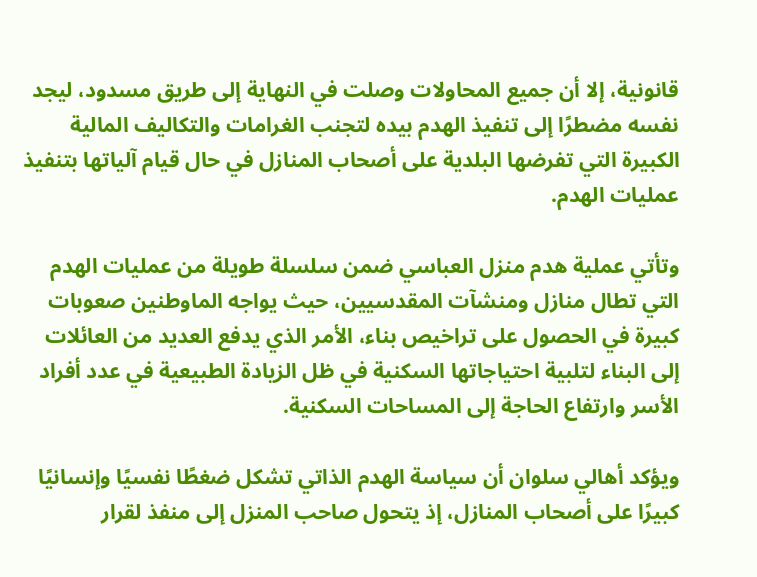قانونية، إلا أن جميع المحاولات وصلت في النهاية إلى طريق مسدود، ليجد نفسه مضطرًا إلى تنفيذ الهدم بيده لتجنب الغرامات والتكاليف المالية الكبيرة التي تفرضها البلدية على أصحاب المنازل في حال قيام آلياتها بتنفيذ عمليات الهدم.

وتأتي عملية هدم منزل العباسي ضمن سلسلة طويلة من عمليات الهدم التي تطال منازل ومنشآت المقدسيين، حيث يواجه الماوطنين صعوبات كبيرة في الحصول على تراخيص بناء، الأمر الذي يدفع العديد من العائلات إلى البناء لتلبية احتياجاتها السكنية في ظل الزيادة الطبيعية في عدد أفراد الأسر وارتفاع الحاجة إلى المساحات السكنية.

ويؤكد أهالي سلوان أن سياسة الهدم الذاتي تشكل ضغطًا نفسيًا وإنسانيًا كبيرًا على أصحاب المنازل، إذ يتحول صاحب المنزل إلى منفذ لقرار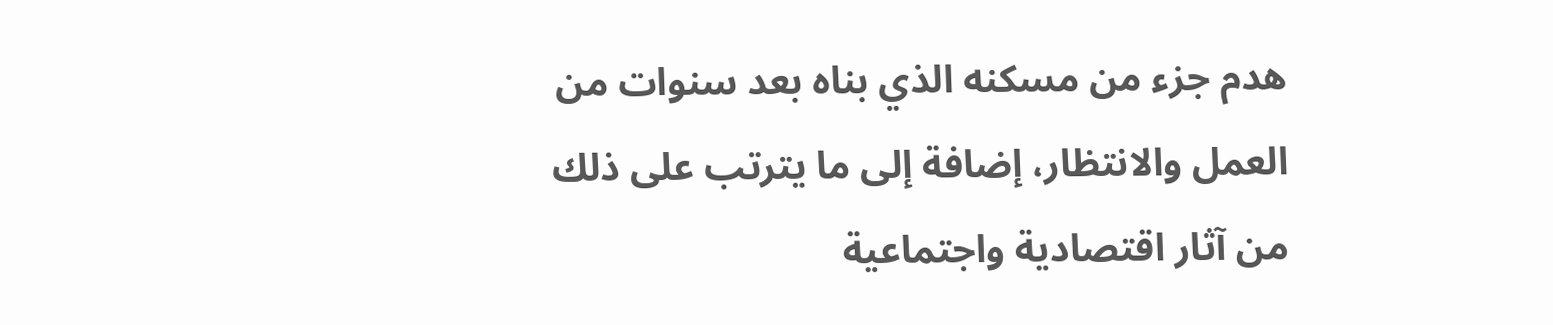هدم جزء من مسكنه الذي بناه بعد سنوات من العمل والانتظار، إضافة إلى ما يترتب على ذلك من آثار اقتصادية واجتماعية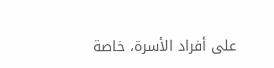على أفراد الأسرة، خاصة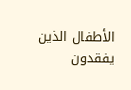الأطفال الذين يفقدون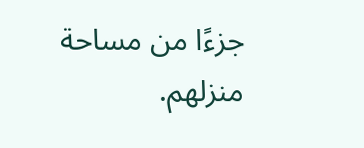جزءًا من مساحة منزلهم.